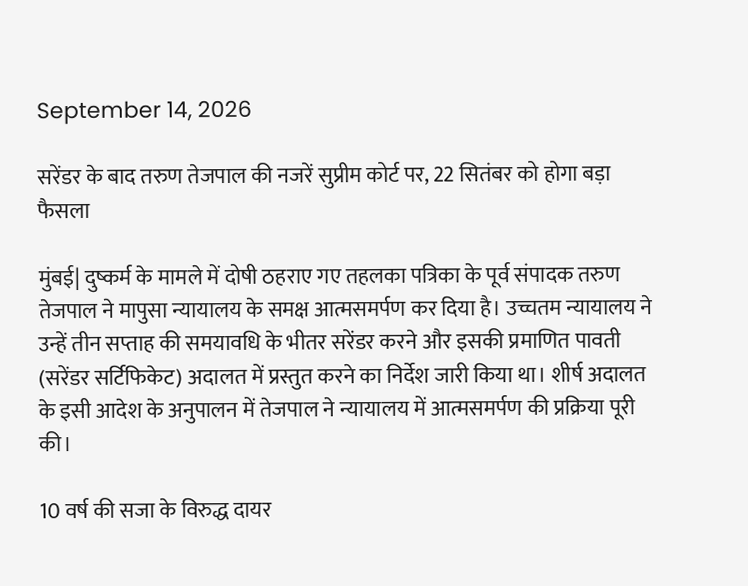September 14, 2026

सरेंडर के बाद तरुण तेजपाल की नजरें सुप्रीम कोर्ट पर, 22 सितंबर को होगा बड़ा फैसला

मुंबई| दुष्कर्म के मामले में दोषी ठहराए गए तहलका पत्रिका के पूर्व संपादक तरुण तेजपाल ने मापुसा न्यायालय के समक्ष आत्मसमर्पण कर दिया है। उच्चतम न्यायालय ने उन्हें तीन सप्ताह की समयावधि के भीतर सरेंडर करने और इसकी प्रमाणित पावती (सरेंडर सर्टिफिकेट) अदालत में प्रस्तुत करने का निर्देश जारी किया था। शीर्ष अदालत के इसी आदेश के अनुपालन में तेजपाल ने न्यायालय में आत्मसमर्पण की प्रक्रिया पूरी की।

10 वर्ष की सजा के विरुद्ध दायर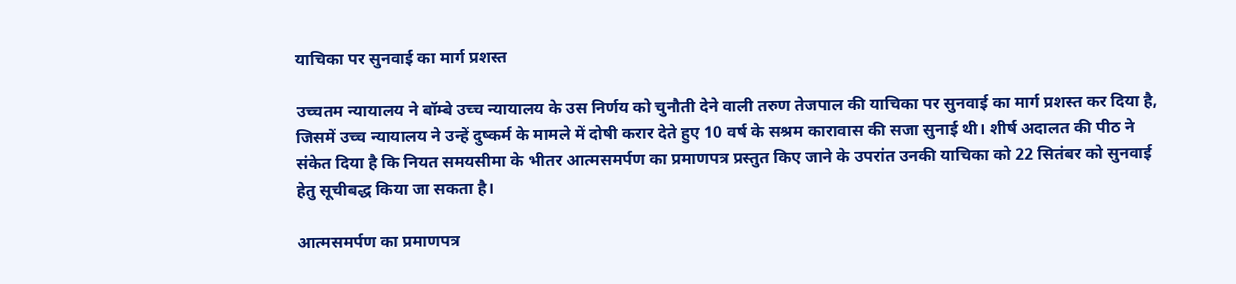याचिका पर सुनवाई का मार्ग प्रशस्त

उच्चतम न्यायालय ने बॉम्बे उच्च न्यायालय के उस निर्णय को चुनौती देने वाली तरुण तेजपाल की याचिका पर सुनवाई का मार्ग प्रशस्त कर दिया है, जिसमें उच्च न्यायालय ने उन्हें दुष्कर्म के मामले में दोषी करार देते हुए 10 वर्ष के सश्रम कारावास की सजा सुनाई थी। शीर्ष अदालत की पीठ ने संकेत दिया है कि नियत समयसीमा के भीतर आत्मसमर्पण का प्रमाणपत्र प्रस्तुत किए जाने के उपरांत उनकी याचिका को 22 सितंबर को सुनवाई हेतु सूचीबद्ध किया जा सकता है।

आत्मसमर्पण का प्रमाणपत्र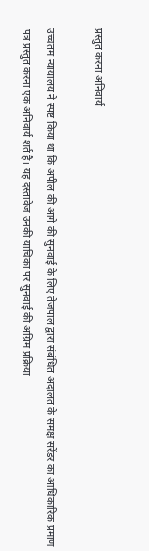प्रस्तुत करना अनिवार्य

उच्चतम न्यायालय ने स्पष्ट किया था कि अपील की आगे की सुनवाई के लिए तेजपाल द्वारा संबंधित अदालत के समक्ष सरेंडर का आधिकारिक प्रमाण पत्र प्रस्तुत करना एक अनिवार्य शर्त है। यह दस्तावेज उनकी याचिका पर सुनवाई की अग्रिम प्रक्रिया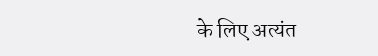के लिए अत्यंत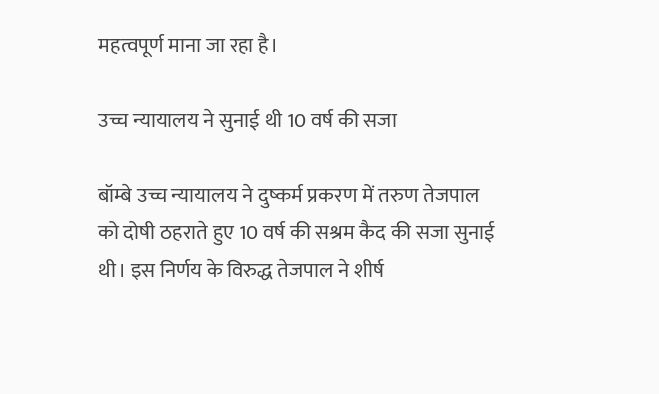महत्वपूर्ण माना जा रहा है।

उच्च न्यायालय ने सुनाई थी 10 वर्ष की सजा

बॉम्बे उच्च न्यायालय ने दुष्कर्म प्रकरण में तरुण तेजपाल को दोषी ठहराते हुए 10 वर्ष की सश्रम कैद की सजा सुनाई थी। इस निर्णय के विरुद्ध तेजपाल ने शीर्ष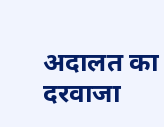अदालत का दरवाजा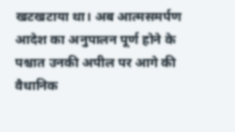खटखटाया था। अब आत्मसमर्पण आदेश का अनुपालन पूर्ण होने के पश्चात उनकी अपील पर आगे की वैधानिक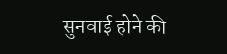सुनवाई होने की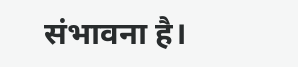संभावना है।